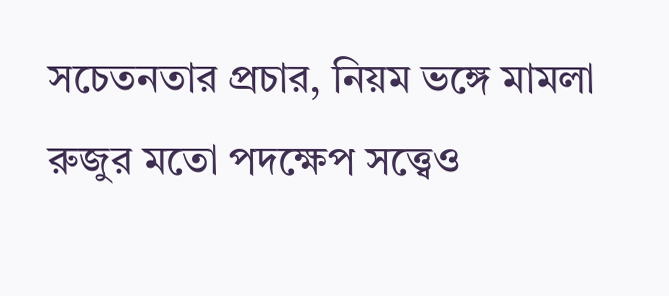সচেতনতার প্রচার, নিয়ম ভঙ্গে মামলা রুজুর মতো পদক্ষেপ সত্ত্বেও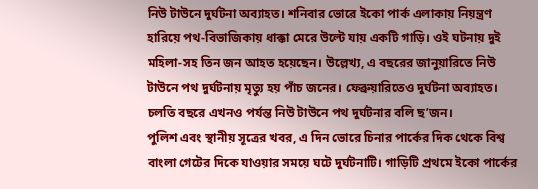নিউ টাউনে দুর্ঘটনা অব্যাহত। শনিবার ভোরে ইকো পার্ক এলাকায় নিয়ন্ত্রণ হারিয়ে পথ-বিভাজিকায় ধাক্কা মেরে উল্টে যায় একটি গাড়ি। ওই ঘটনায় দুই মহিলা-সহ তিন জন আহত হয়েছেন। উল্লেখ্য, এ বছরের জানুয়ারিতে নিউ টাউনে পথ দুর্ঘটনায় মৃত্যু হয় পাঁচ জনের। ফেব্রুয়ারিতেও দুর্ঘটনা অব্যাহত। চলতি বছরে এখনও পর্যন্ত নিউ টাউনে পথ দুর্ঘটনার বলি ছ’জন।
পুলিশ এবং স্থানীয় সূত্রের খবর, এ দিন ভোরে চিনার পার্কের দিক থেকে বিশ্ব বাংলা গেটের দিকে যাওয়ার সময়ে ঘটে দুর্ঘটনাটি। গাড়িটি প্রথমে ইকো পার্কের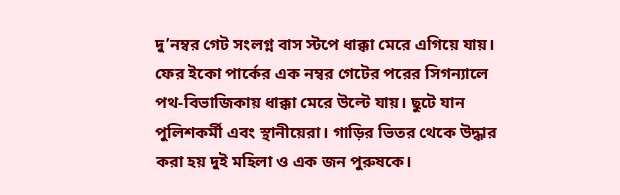দু’নম্বর গেট সংলগ্ন বাস স্টপে ধাক্কা মেরে এগিয়ে যায়। ফের ইকো পার্কের এক নম্বর গেটের পরের সিগন্যালে পথ-বিভাজিকায় ধাক্কা মেরে উল্টে যায়। ছুটে যান পুলিশকর্মী এবং স্থানীয়েরা। গাড়ির ভিতর থেকে উদ্ধার করা হয় দুই মহিলা ও এক জন পুরুষকে।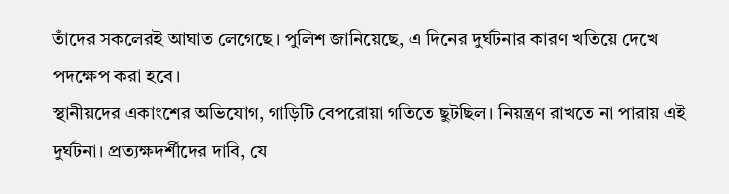তাঁদের সকলেরই আঘাত লেগেছে। পুলিশ জানিয়েছে, এ দিনের দুর্ঘটনার কারণ খতিয়ে দেখে পদক্ষেপ করা হবে।
স্থানীয়দের একাংশের অভিযোগ, গাড়িটি বেপরোয়া গতিতে ছুটছিল। নিয়ন্ত্রণ রাখতে না পারায় এই দুর্ঘটনা। প্রত্যক্ষদর্শীদের দাবি, যে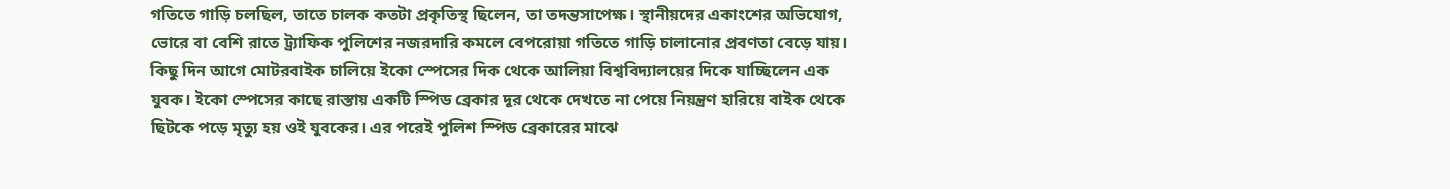গতিতে গাড়ি চলছিল, তাতে চালক কতটা প্রকৃতিস্থ ছিলেন, তা তদন্তসাপেক্ষ। স্থানীয়দের একাংশের অভিযোগ, ভোরে বা বেশি রাতে ট্র্যাফিক পুলিশের নজরদারি কমলে বেপরোয়া গতিতে গাড়ি চালানোর প্রবণতা বেড়ে যায়।
কিছু দিন আগে মোটরবাইক চালিয়ে ইকো স্পেসের দিক থেকে আলিয়া বিশ্ববিদ্যালয়ের দিকে যাচ্ছিলেন এক যুবক। ইকো স্পেসের কাছে রাস্তায় একটি স্পিড ব্রেকার দূর থেকে দেখতে না পেয়ে নিয়ন্ত্রণ হারিয়ে বাইক থেকে ছিটকে পড়ে মৃত্যু হয় ওই যুবকের। এর পরেই পুলিশ স্পিড ব্রেকারের মাঝে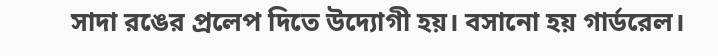সাদা রঙের প্রলেপ দিতে উদ্যোগী হয়। বসানো হয় গার্ডরেল।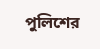পুলিশের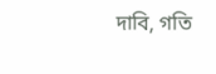দাবি, গতি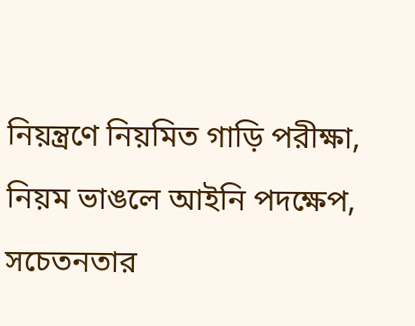নিয়ন্ত্রণে নিয়মিত গাড়ি পরীক্ষা, নিয়ম ভাঙলে আইনি পদক্ষেপ, সচেতনতার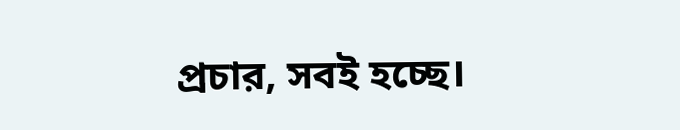প্রচার, সবই হচ্ছে।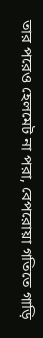তার পরেও হেলমেট না পরা, বেপরোয়া গতিতে গাড়ি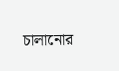চালানোর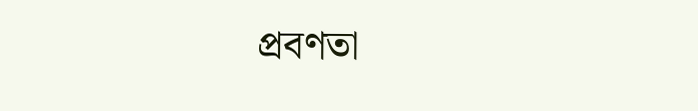প্রবণতা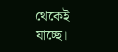থেকেই যাচ্ছে।